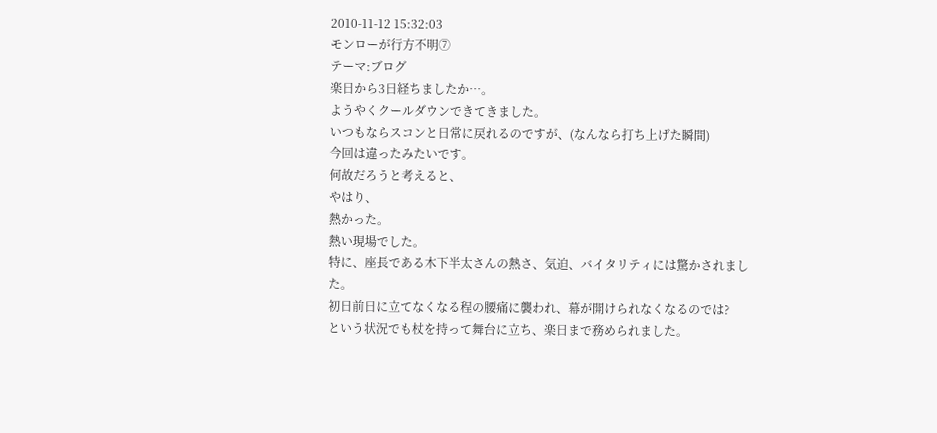2010-11-12 15:32:03
モンローが行方不明⑦
テーマ:ブログ
楽日から3日経ちましたか…。
ようやくクールダウンできてきました。
いつもならスコンと日常に戻れるのですが、(なんなら打ち上げた瞬間)
今回は違ったみたいです。
何故だろうと考えると、
やはり、
熱かった。
熱い現場でした。
特に、座長である木下半太さんの熱さ、気迫、バイタリティには驚かされました。
初日前日に立てなくなる程の腰痛に襲われ、幕が開けられなくなるのでは?
という状況でも杖を持って舞台に立ち、楽日まで務められました。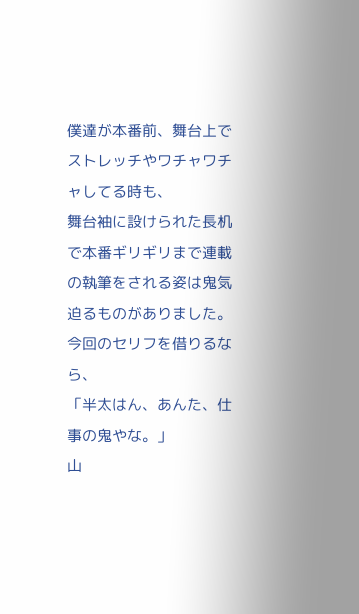僕達が本番前、舞台上でストレッチやワチャワチャしてる時も、
舞台袖に設けられた長机で本番ギリギリまで連載の執筆をされる姿は鬼気迫るものがありました。
今回のセリフを借りるなら、
「半太はん、あんた、仕事の鬼やな。」
山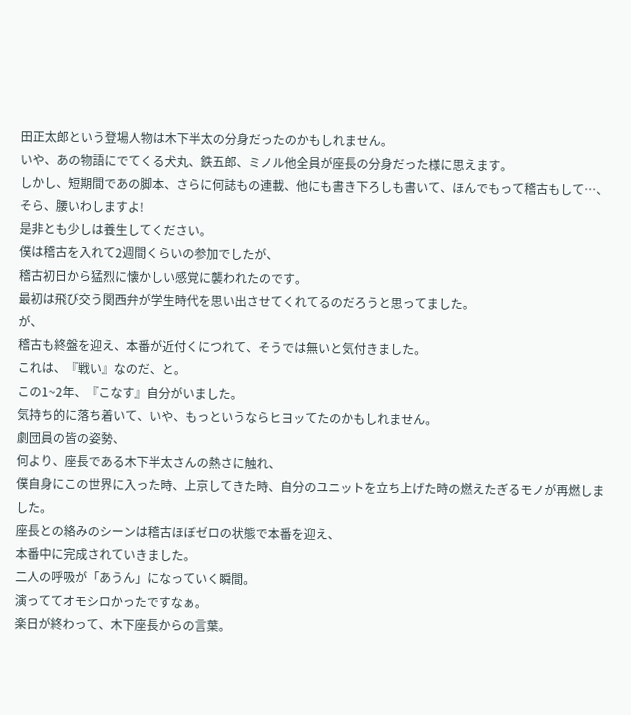田正太郎という登場人物は木下半太の分身だったのかもしれません。
いや、あの物語にでてくる犬丸、鉄五郎、ミノル他全員が座長の分身だった様に思えます。
しかし、短期間であの脚本、さらに何誌もの連載、他にも書き下ろしも書いて、ほんでもって稽古もして…、
そら、腰いわしますよ!
是非とも少しは養生してください。
僕は稽古を入れて2週間くらいの参加でしたが、
稽古初日から猛烈に懐かしい感覚に襲われたのです。
最初は飛び交う関西弁が学生時代を思い出させてくれてるのだろうと思ってました。
が、
稽古も終盤を迎え、本番が近付くにつれて、そうでは無いと気付きました。
これは、『戦い』なのだ、と。
この1~2年、『こなす』自分がいました。
気持ち的に落ち着いて、いや、もっというならヒヨッてたのかもしれません。
劇団員の皆の姿勢、
何より、座長である木下半太さんの熱さに触れ、
僕自身にこの世界に入った時、上京してきた時、自分のユニットを立ち上げた時の燃えたぎるモノが再燃しました。
座長との絡みのシーンは稽古ほぼゼロの状態で本番を迎え、
本番中に完成されていきました。
二人の呼吸が「あうん」になっていく瞬間。
演っててオモシロかったですなぁ。
楽日が終わって、木下座長からの言葉。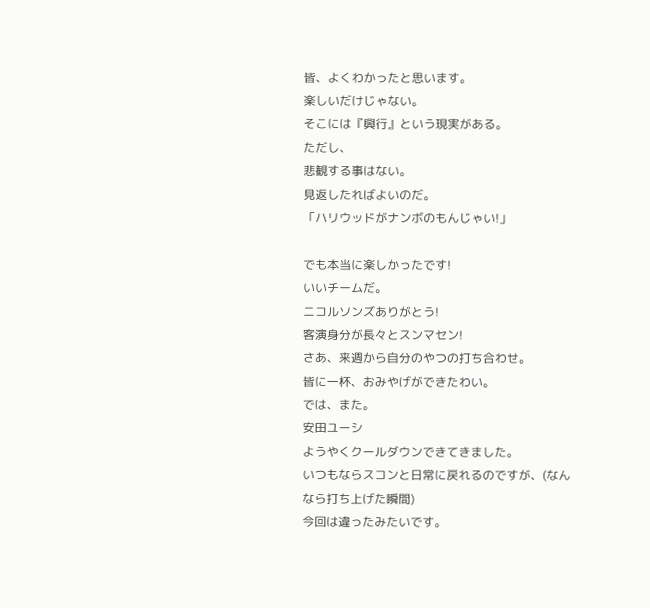皆、よくわかったと思います。
楽しいだけじゃない。
そこには『興行』という現実がある。
ただし、
悲観する事はない。
見返したればよいのだ。
「ハリウッドがナンボのもんじゃい!」

でも本当に楽しかったです!
いいチームだ。
ニコルソンズありがとう!
客演身分が長々とスンマセン!
さあ、来週から自分のやつの打ち合わせ。
皆に一杯、おみやげができたわい。
では、また。
安田ユーシ
ようやくクールダウンできてきました。
いつもならスコンと日常に戻れるのですが、(なんなら打ち上げた瞬間)
今回は違ったみたいです。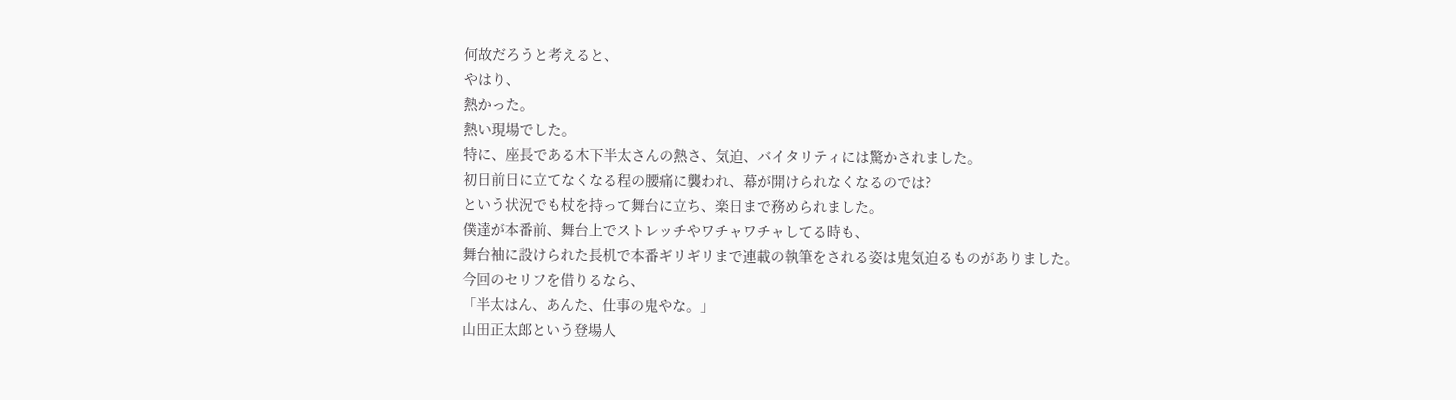何故だろうと考えると、
やはり、
熱かった。
熱い現場でした。
特に、座長である木下半太さんの熱さ、気迫、バイタリティには驚かされました。
初日前日に立てなくなる程の腰痛に襲われ、幕が開けられなくなるのでは?
という状況でも杖を持って舞台に立ち、楽日まで務められました。
僕達が本番前、舞台上でストレッチやワチャワチャしてる時も、
舞台袖に設けられた長机で本番ギリギリまで連載の執筆をされる姿は鬼気迫るものがありました。
今回のセリフを借りるなら、
「半太はん、あんた、仕事の鬼やな。」
山田正太郎という登場人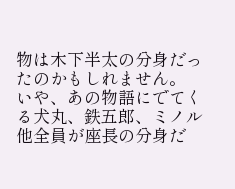物は木下半太の分身だったのかもしれません。
いや、あの物語にでてくる犬丸、鉄五郎、ミノル他全員が座長の分身だ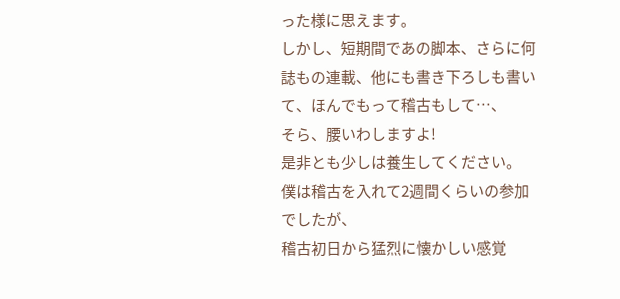った様に思えます。
しかし、短期間であの脚本、さらに何誌もの連載、他にも書き下ろしも書いて、ほんでもって稽古もして…、
そら、腰いわしますよ!
是非とも少しは養生してください。
僕は稽古を入れて2週間くらいの参加でしたが、
稽古初日から猛烈に懐かしい感覚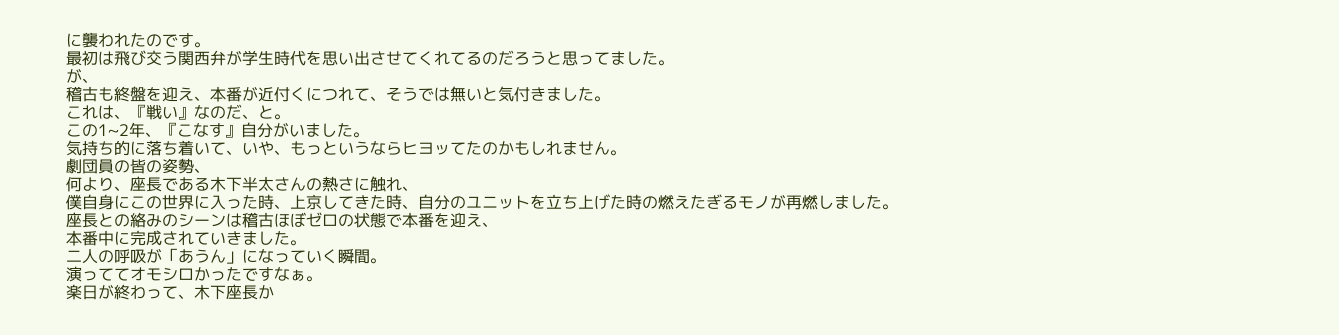に襲われたのです。
最初は飛び交う関西弁が学生時代を思い出させてくれてるのだろうと思ってました。
が、
稽古も終盤を迎え、本番が近付くにつれて、そうでは無いと気付きました。
これは、『戦い』なのだ、と。
この1~2年、『こなす』自分がいました。
気持ち的に落ち着いて、いや、もっというならヒヨッてたのかもしれません。
劇団員の皆の姿勢、
何より、座長である木下半太さんの熱さに触れ、
僕自身にこの世界に入った時、上京してきた時、自分のユニットを立ち上げた時の燃えたぎるモノが再燃しました。
座長との絡みのシーンは稽古ほぼゼロの状態で本番を迎え、
本番中に完成されていきました。
二人の呼吸が「あうん」になっていく瞬間。
演っててオモシロかったですなぁ。
楽日が終わって、木下座長か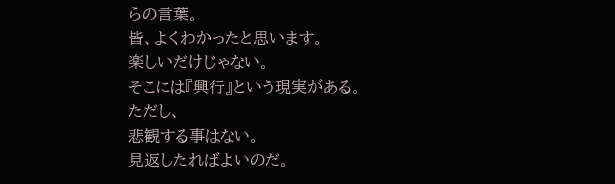らの言葉。
皆、よくわかったと思います。
楽しいだけじゃない。
そこには『興行』という現実がある。
ただし、
悲観する事はない。
見返したればよいのだ。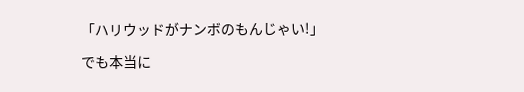「ハリウッドがナンボのもんじゃい!」

でも本当に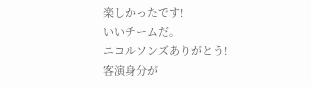楽しかったです!
いいチームだ。
ニコルソンズありがとう!
客演身分が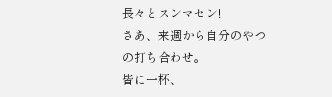長々とスンマセン!
さあ、来週から自分のやつの打ち合わせ。
皆に一杯、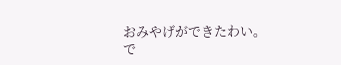おみやげができたわい。
で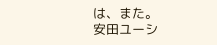は、また。
安田ユーシ